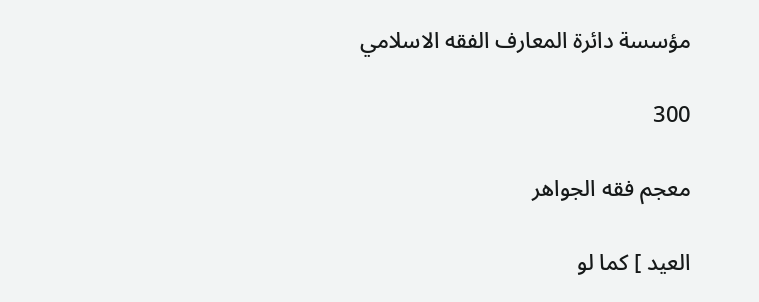مؤسسة دائرة المعارف الفقه الاسلامي

300

معجم فقه الجواهر

العيد ] كما لو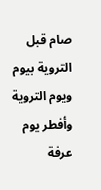صام قبل التروية بيوم ويوم التروية وأفطر يوم عرفة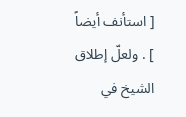[ استأنف أيضاً ] . ولعلّ إطلاق الشيخ في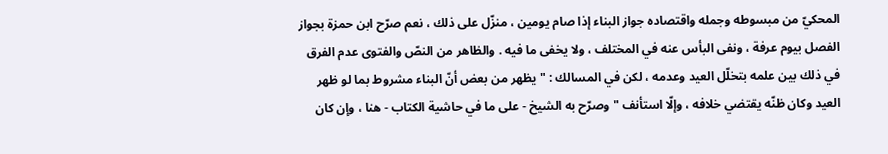المحكيّ من مبسوطه وجمله واقتصاده جواز البناء إذا صام يومين ، منزّل على ذلك ، نعم صرّح ابن حمزة بجواز الفصل بيوم عرفة ، ونفى البأس عنه في المختلف ، ولا يخفى ما فيه . والظاهر من النصّ والفتوى عدم الفرق في ذلك بين علمه بتخلّل العيد وعدمه ، لكن في المسالك : " يظهر من بعض أنّ البناء مشروط بما لو ظهر العيد وكان ظنّه يقتضي خلافه ، وإلّا استأنف " وصرّح به الشيخ - على ما في حاشية الكتاب - هنا ، وإن كان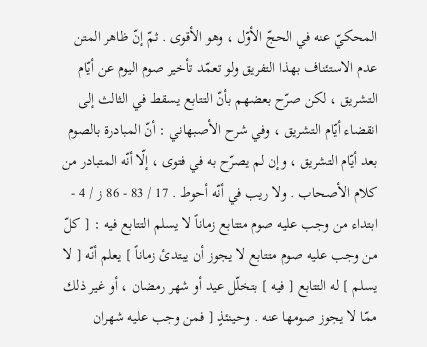المحكيّ عنه في الحجّ الأوّل ، وهو الأقوى . ثمّ إنّ ظاهر المتن عدم الاستئناف بهذا التفريق ولو تعمّد تأخير صوم اليوم عن أيّام التشريق ، لكن صرّح بعضهم بأنّ التتابع يسقط في الثالث إلى انقضاء أيّام التشريق ، وفي شرح الأصبهاني : أنّ المبادرة بالصوم بعد أيّام التشريق ، وإن لم يصرّح به في فتوى ، إلّا أنّه المتبادر من كلام الأصحاب . ولا ريب في أنّه أحوط . 17 / 83 - 86 ز / 4 - ابتداء من وجب عليه صوم متتابع زماناً لا يسلم التتابع فيه : [ كلّ من وجب عليه صوم متتابع لا يجوز أن يبتدئ زماناً ] يعلم أنّه [ لا يسلم ] له التتابع [ فيه ] بتخلّل عيد أو شهر رمضان ، أو غير ذلك ممّا لا يجوز صومها عنه . وحينئذٍ [ فمن وجب عليه شهران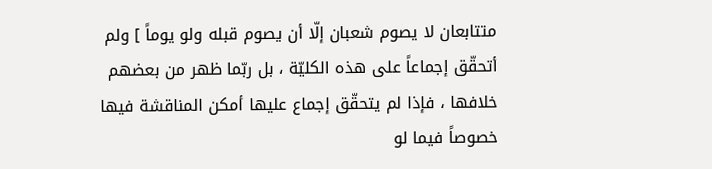متتابعان لا يصوم شعبان إلّا أن يصوم قبله ولو يوماً ] ولم أتحقّق إجماعاً على هذه الكليّة ، بل ربّما ظهر من بعضهم خلافها ، فإذا لم يتحقّق إجماع عليها أمكن المناقشة فيها خصوصاً فيما لو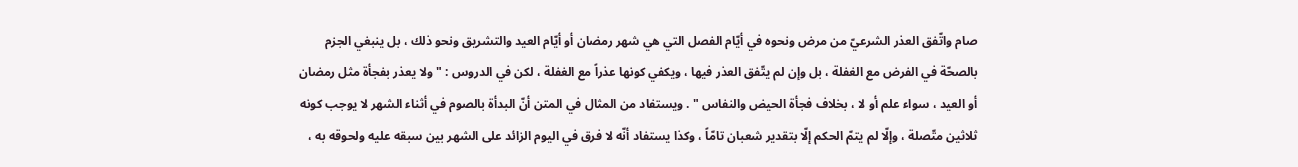صام واتّفق العذر الشرعيّ من مرض ونحوه في أيّام الفصل التي هي شهر رمضان أو أيّام العيد والتشريق ونحو ذلك ، بل ينبغي الجزم بالصحّة في الفرض مع الغفلة ، بل وإن لم يتّفق العذر فيها ، ويكفي كونها عذراً مع الغفلة ، لكن في الدروس : " ولا يعذر بفجأة مثل رمضان أو العيد ، سواء علم أو لا ، بخلاف فجأة الحيض والنفاس " . ويستفاد من المثال في المتن أنّ البدأة بالصوم في أثناء الشهر لا يوجب كونه ثلاثين متّصلة ، وإلّا لم يتمّ الحكم إلّا بتقدير شعبان تامّاً ، وكذا يستفاد أنّه لا فرق في اليوم الزائد على الشهر بين سبقه عليه ولحوقه به ،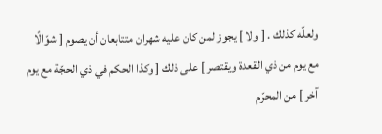ولعلّه كذلك . [ ولا ] يجوز لمن كان عليه شهران متتابعان أن يصوم [ شوّالًا مع يوم من ذي القعدة ويقتصر ] على ذلك [ وكذا الحكم في ذي الحجّة مع يوم آخر ] من المحرّم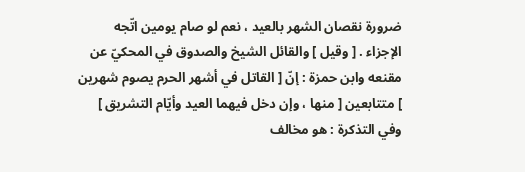ضرورة نقصان الشهر بالعيد ، نعم لو صام يومين اتّجه الإجزاء . [ وقيل ] والقائل الشيخ والصدوق في المحكيّ عن مقنعه وابن حمزة : إنّ [ القاتل في أشهر الحرم يصوم شهرين ] متتابعين [ منها ، وإن دخل فيهما العيد وأيّام التشريق ] وفي التذكرة : هو مخالف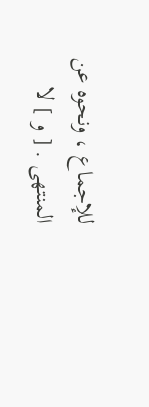للإجماع ، ونحوه عن المنتهى . [ و ] لا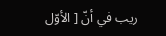ريب في أنّ [ الأوّل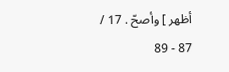أظهر ] وأصحّ . 17 / 87 - 89